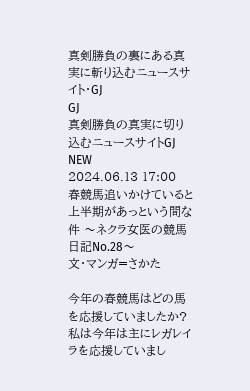真剣勝負の裏にある真実に斬り込むニュースサイト・GJ
GJ
真剣勝負の真実に切り込むニュースサイトGJ
NEW
2024.06.13 17:00
春競馬追いかけていると上半期があっという間な件 〜ネクラ女医の競馬日記No.28〜
文・マンガ=さかた

今年の春競馬はどの馬を応援していましたか?
私は今年は主にレガレイラを応援していまし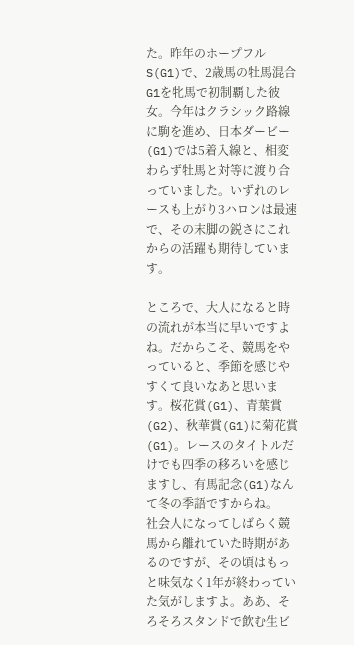た。昨年のホープフルS(G1)で、2歳馬の牡馬混合G1を牝馬で初制覇した彼女。今年はクラシック路線に駒を進め、日本ダービー(G1)では5着入線と、相変わらず牡馬と対等に渡り合っていました。いずれのレースも上がり3ハロンは最速で、その末脚の鋭さにこれからの活躍も期待しています。

ところで、大人になると時の流れが本当に早いですよね。だからこそ、競馬をやっていると、季節を感じやすくて良いなあと思います。桜花賞(G1)、青葉賞(G2)、秋華賞(G1)に菊花賞(G1)。レースのタイトルだけでも四季の移ろいを感じますし、有馬記念(G1)なんて冬の季語ですからね。
社会人になってしばらく競馬から離れていた時期があるのですが、その頃はもっと味気なく1年が終わっていた気がしますよ。ああ、そろそろスタンドで飲む生ビ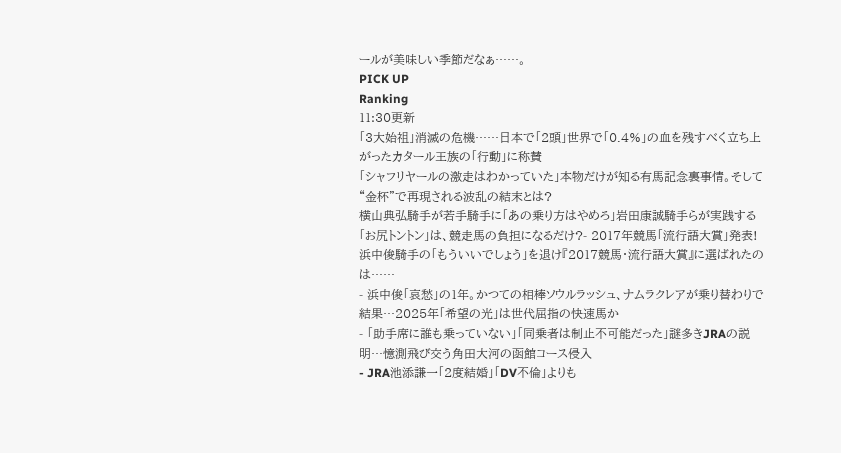ールが美味しい季節だなぁ……。
PICK UP
Ranking
11:30更新
「3大始祖」消滅の危機……日本で「2頭」世界で「0.4%」の血を残すべく立ち上がったカタール王族の「行動」に称賛
「シャフリヤールの激走はわかっていた」本物だけが知る有馬記念裏事情。そして“金杯”で再現される波乱の結末とは?
横山典弘騎手が若手騎手に「あの乗り方はやめろ」岩田康誠騎手らが実践する「お尻トントン」は、競走馬の負担になるだけ?- 2017年競馬「流行語大賞」発表! 浜中俊騎手の「もういいでしょう」を退け『2017競馬・流行語大賞』に選ばれたのは……
- 浜中俊「哀愁」の1年。かつての相棒ソウルラッシュ、ナムラクレアが乗り替わりで結果…2025年「希望の光」は世代屈指の快速馬か
- 「助手席に誰も乗っていない」「同乗者は制止不可能だった」謎多きJRAの説明…憶測飛び交う角田大河の函館コース侵入
- JRA池添謙一「2度結婚」「DV不倫」よりも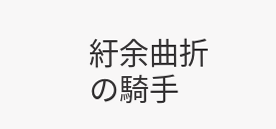紆余曲折の騎手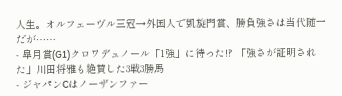人生。オルフェーヴル三冠→外国人で凱旋門賞、勝負強さは当代随一だが……
- 皐月賞(G1)クロワデュノール「1強」に待った!? 「強さが証明された」川田将雅も絶賛した3戦3勝馬
- ジャパンCはノーザンファー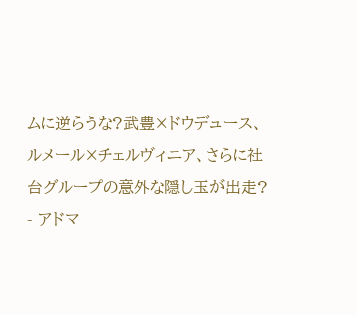ムに逆らうな?武豊×ドウデュース、ルメール×チェルヴィニア、さらに社台グループの意外な隠し玉が出走?
- アドマ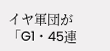イヤ軍団が「G1・45連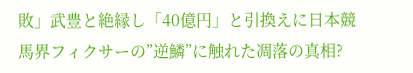敗」武豊と絶縁し「40億円」と引換えに日本競馬界フィクサーの”逆鱗”に触れた凋落の真相?